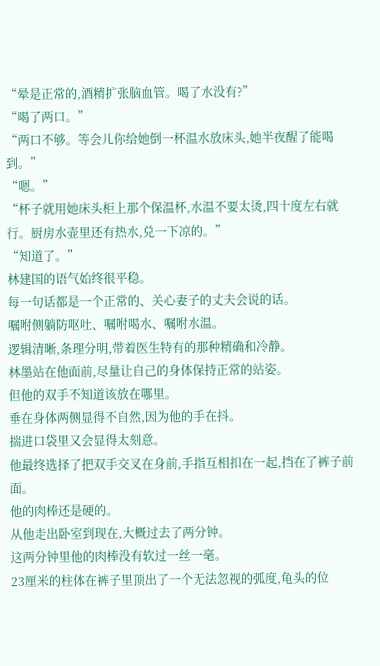“晕是正常的,酒精扩张脑血管。喝了水没有?”
“喝了两口。”
“两口不够。等会儿你给她倒一杯温水放床头,她半夜醒了能喝到。”
“嗯。”
“杯子就用她床头柜上那个保温杯,水温不要太烫,四十度左右就行。厨房水壶里还有热水,兑一下凉的。”
“知道了。”
林建国的语气始终很平稳。
每一句话都是一个正常的、关心妻子的丈夫会说的话。
嘱咐侧躺防呕吐、嘱咐喝水、嘱咐水温。
逻辑清晰,条理分明,带着医生特有的那种精确和冷静。
林墨站在他面前,尽量让自己的身体保持正常的站姿。
但他的双手不知道该放在哪里。
垂在身体两侧显得不自然,因为他的手在抖。
揣进口袋里又会显得太刻意。
他最终选择了把双手交叉在身前,手指互相扣在一起,挡在了裤子前面。
他的肉棒还是硬的。
从他走出卧室到现在,大概过去了两分钟。
这两分钟里他的肉棒没有软过一丝一毫。
23厘米的柱体在裤子里顶出了一个无法忽视的弧度,龟头的位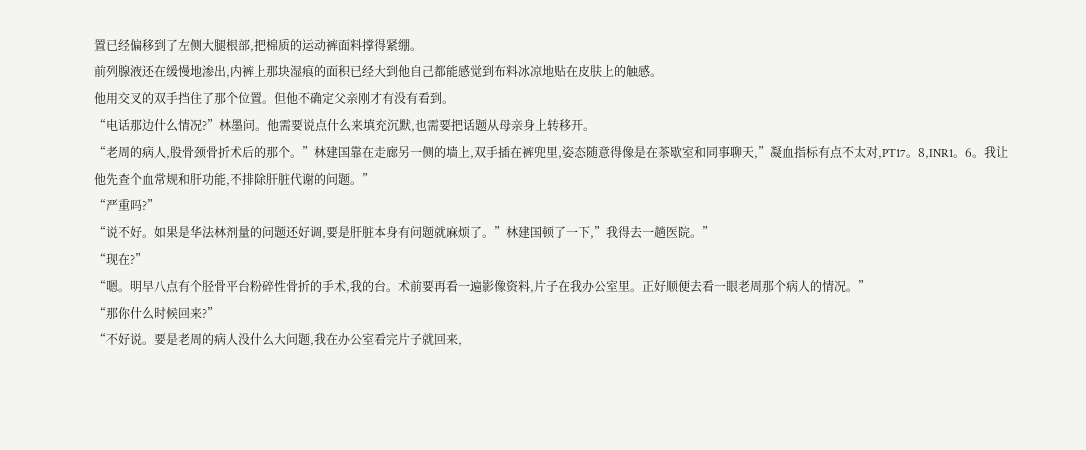置已经偏移到了左侧大腿根部,把棉质的运动裤面料撑得紧绷。
前列腺液还在缓慢地渗出,内裤上那块湿痕的面积已经大到他自己都能感觉到布料冰凉地贴在皮肤上的触感。
他用交叉的双手挡住了那个位置。但他不确定父亲刚才有没有看到。
“电话那边什么情况?”林墨问。他需要说点什么来填充沉默,也需要把话题从母亲身上转移开。
“老周的病人,股骨颈骨折术后的那个。”林建国靠在走廊另一侧的墙上,双手插在裤兜里,姿态随意得像是在茶歇室和同事聊天,”凝血指标有点不太对,PT17。8,INR1。6。我让他先查个血常规和肝功能,不排除肝脏代谢的问题。”
“严重吗?”
“说不好。如果是华法林剂量的问题还好调,要是肝脏本身有问题就麻烦了。”林建国顿了一下,”我得去一趟医院。”
“现在?”
“嗯。明早八点有个胫骨平台粉碎性骨折的手术,我的台。术前要再看一遍影像资料,片子在我办公室里。正好顺便去看一眼老周那个病人的情况。”
“那你什么时候回来?”
“不好说。要是老周的病人没什么大问题,我在办公室看完片子就回来,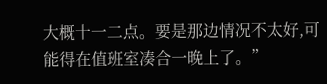大概十一二点。要是那边情况不太好,可能得在值班室凑合一晚上了。”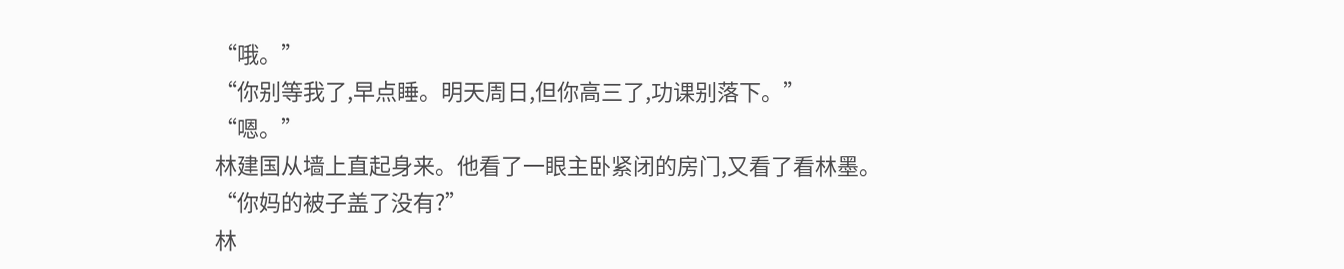“哦。”
“你别等我了,早点睡。明天周日,但你高三了,功课别落下。”
“嗯。”
林建国从墙上直起身来。他看了一眼主卧紧闭的房门,又看了看林墨。
“你妈的被子盖了没有?”
林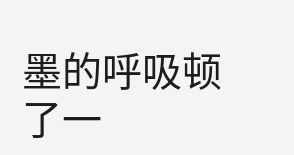墨的呼吸顿了一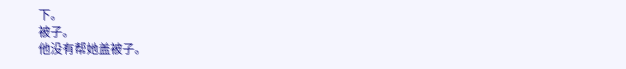下。
被子。
他没有帮她盖被子。